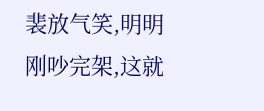裴放气笑,明明刚吵完架,这就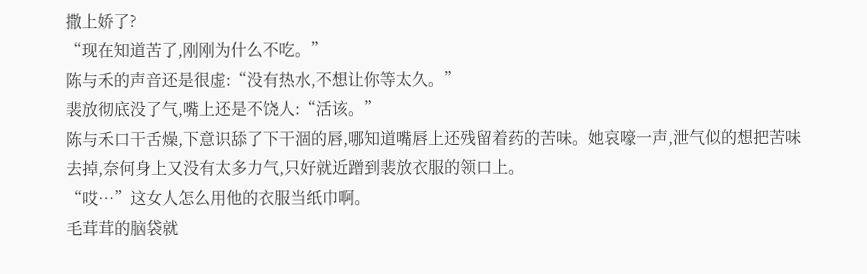撒上娇了?
“现在知道苦了,刚刚为什么不吃。”
陈与禾的声音还是很虚:“没有热水,不想让你等太久。”
裴放彻底没了气,嘴上还是不饶人:“活该。”
陈与禾口干舌燥,下意识舔了下干涸的唇,哪知道嘴唇上还残留着药的苦味。她哀嚎一声,泄气似的想把苦味去掉,奈何身上又没有太多力气,只好就近蹭到裴放衣服的领口上。
“哎…”这女人怎么用他的衣服当纸巾啊。
毛茸茸的脑袋就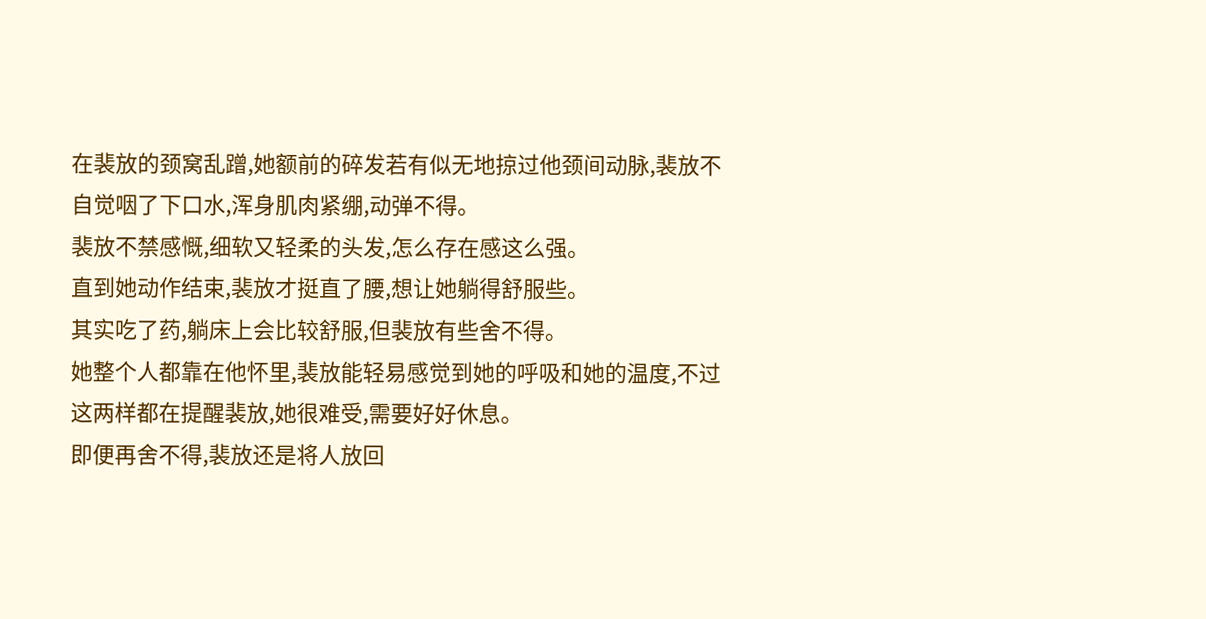在裴放的颈窝乱蹭,她额前的碎发若有似无地掠过他颈间动脉,裴放不自觉咽了下口水,浑身肌肉紧绷,动弹不得。
裴放不禁感慨,细软又轻柔的头发,怎么存在感这么强。
直到她动作结束,裴放才挺直了腰,想让她躺得舒服些。
其实吃了药,躺床上会比较舒服,但裴放有些舍不得。
她整个人都靠在他怀里,裴放能轻易感觉到她的呼吸和她的温度,不过这两样都在提醒裴放,她很难受,需要好好休息。
即便再舍不得,裴放还是将人放回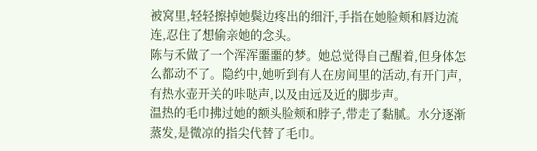被窝里,轻轻擦掉她鬓边疼出的细汗,手指在她脸颊和唇边流连,忍住了想偷亲她的念头。
陈与禾做了一个浑浑噩噩的梦。她总觉得自己醒着,但身体怎么都动不了。隐约中,她听到有人在房间里的活动,有开门声,有热水壶开关的咔哒声,以及由远及近的脚步声。
温热的毛巾拂过她的额头脸颊和脖子,带走了黏腻。水分逐渐蒸发,是微凉的指尖代替了毛巾。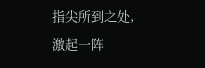指尖所到之处,激起一阵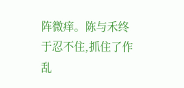阵微痒。陈与禾终于忍不住,抓住了作乱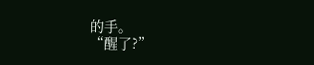的手。
“醒了?”